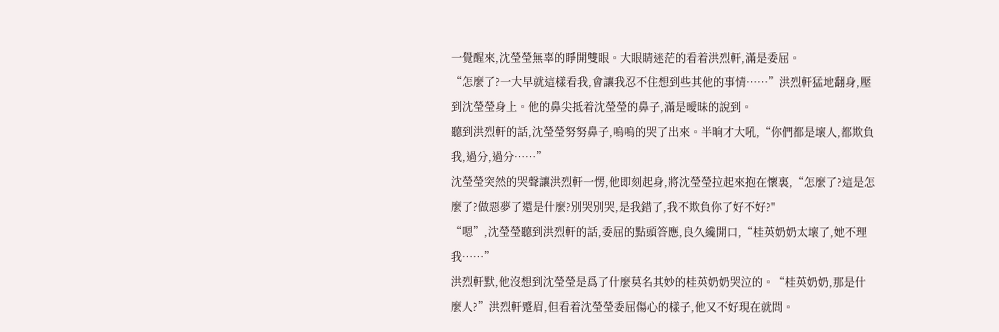一覺醒來,沈瑩瑩無辜的睜開雙眼。大眼睛迷茫的看着洪烈軒,滿是委屈。
“怎麼了?一大早就這樣看我,會讓我忍不住想到些其他的事情……”洪烈軒猛地翻身,壓到沈瑩瑩身上。他的鼻尖抵着沈瑩瑩的鼻子,滿是曖昧的說到。
聽到洪烈軒的話,沈瑩瑩努努鼻子,嗚嗚的哭了出來。半晌才大吼,“你們都是壞人,都欺負我,過分,過分……”
沈瑩瑩突然的哭聲讓洪烈軒一愣,他即刻起身,將沈瑩瑩拉起來抱在懷裏,“怎麼了?這是怎麼了?做惡夢了還是什麼?別哭別哭,是我錯了,我不欺負你了好不好?"
“嗯”,沈瑩瑩聽到洪烈軒的話,委屈的點頭答應,良久纔開口,“桂英奶奶太壞了,她不理我……”
洪烈軒默,他沒想到沈瑩瑩是爲了什麼莫名其妙的桂英奶奶哭泣的。“桂英奶奶,那是什麼人?”洪烈軒蹙眉,但看着沈瑩瑩委屈傷心的樣子,他又不好現在就問。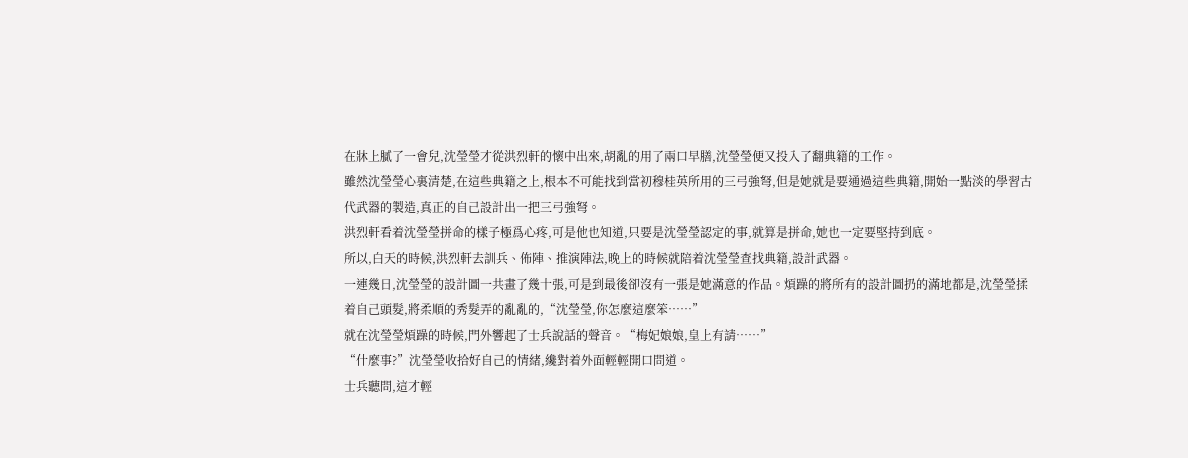在牀上膩了一會兒,沈瑩瑩才從洪烈軒的懷中出來,胡亂的用了兩口早膳,沈瑩瑩便又投入了翻典籍的工作。
雖然沈瑩瑩心裏清楚,在這些典籍之上,根本不可能找到當初穆桂英所用的三弓強弩,但是她就是要通過這些典籍,開始一點淡的學習古代武器的製造,真正的自己設計出一把三弓強弩。
洪烈軒看着沈瑩瑩拼命的樣子極爲心疼,可是他也知道,只要是沈瑩瑩認定的事,就算是拼命,她也一定要堅持到底。
所以,白天的時候,洪烈軒去訓兵、佈陣、推演陣法,晚上的時候就陪着沈瑩瑩查找典籍,設計武器。
一連幾日,沈瑩瑩的設計圖一共畫了幾十張,可是到最後卻沒有一張是她滿意的作品。煩躁的將所有的設計圖扔的滿地都是,沈瑩瑩揉着自己頭髮,將柔順的秀髮弄的亂亂的,“沈瑩瑩,你怎麼這麼笨……”
就在沈瑩瑩煩躁的時候,門外響起了士兵說話的聲音。“梅妃娘娘,皇上有請……”
“什麼事?”沈瑩瑩收拾好自己的情緒,纔對着外面輕輕開口問道。
士兵聽問,這才輕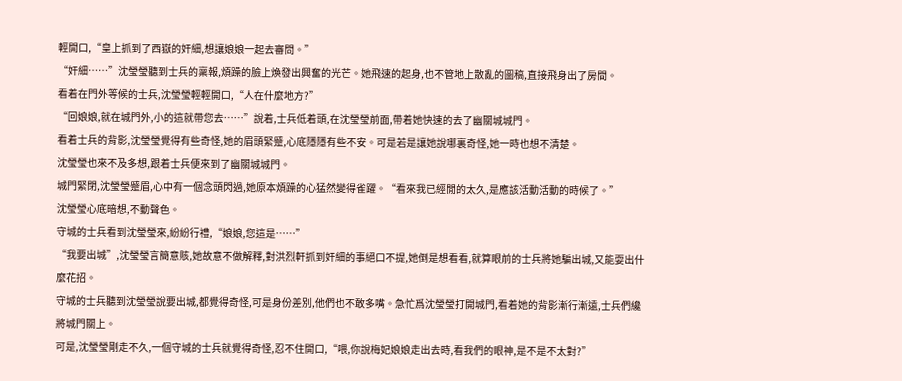輕開口,“皇上抓到了西嶽的奸細,想讓娘娘一起去審問。”
“奸細……”沈瑩瑩聽到士兵的稟報,煩躁的臉上煥發出興奮的光芒。她飛速的起身,也不管地上散亂的圖稿,直接飛身出了房間。
看着在門外等候的士兵,沈瑩瑩輕輕開口,“人在什麼地方?”
“回娘娘,就在城門外,小的這就帶您去……”說着,士兵低着頭,在沈瑩瑩前面,帶着她快速的去了幽關城城門。
看着士兵的背影,沈瑩瑩覺得有些奇怪,她的眉頭緊蹙,心底隱隱有些不安。可是若是讓她說哪裏奇怪,她一時也想不清楚。
沈瑩瑩也來不及多想,跟着士兵便來到了幽關城城門。
城門緊閉,沈瑩瑩蹙眉,心中有一個念頭閃過,她原本煩躁的心猛然變得雀躍。“看來我已經閒的太久,是應該活動活動的時候了。”
沈瑩瑩心底暗想,不動聲色。
守城的士兵看到沈瑩瑩來,紛紛行禮,“娘娘,您這是……”
“我要出城”,沈瑩瑩言簡意賅,她故意不做解釋,對洪烈軒抓到奸細的事絕口不提,她倒是想看看,就算眼前的士兵將她騙出城,又能耍出什麼花招。
守城的士兵聽到沈瑩瑩說要出城,都覺得奇怪,可是身份差別,他們也不敢多嘴。急忙爲沈瑩瑩打開城門,看着她的背影漸行漸遠,士兵們纔將城門關上。
可是,沈瑩瑩剛走不久,一個守城的士兵就覺得奇怪,忍不住開口,“喂,你說梅妃娘娘走出去時,看我們的眼神,是不是不太對?”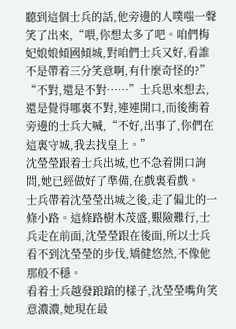聽到這個士兵的話,他旁邊的人噗嗤一聲笑了出來,“喂,你想太多了吧。咱們梅妃娘娘傾國傾城,對咱們士兵又好,看誰不是帶着三分笑意啊,有什麼奇怪的?”
“不對,還是不對……”士兵思來想去,還是覺得哪裏不對,連連開口,而後衝着旁邊的士兵大喊,“不好,出事了,你們在這裏守城,我去找皇上。”
沈瑩瑩跟着士兵出城,也不急着開口詢問,她已經做好了準備,在戲裏看戲。
士兵帶着沈瑩瑩出城之後,走了偏北的一條小路。這條路樹木茂盛,艱險難行,士兵走在前面,沈瑩瑩跟在後面,所以士兵看不到沈瑩瑩的步伐,矯健悠然,不像他那般不穩。
看着士兵越發踉蹌的樣子,沈瑩瑩嘴角笑意濃濃,她現在最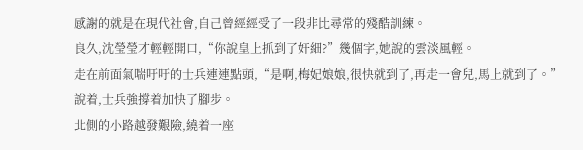感謝的就是在現代社會,自己曾經經受了一段非比尋常的殘酷訓練。
良久,沈瑩瑩才輕輕開口,“你說皇上抓到了奸細?”幾個字,她說的雲淡風輕。
走在前面氣喘吁吁的士兵連連點頭,“是啊,梅妃娘娘,很快就到了,再走一會兒,馬上就到了。”說着,士兵強撐着加快了腳步。
北側的小路越發艱險,繞着一座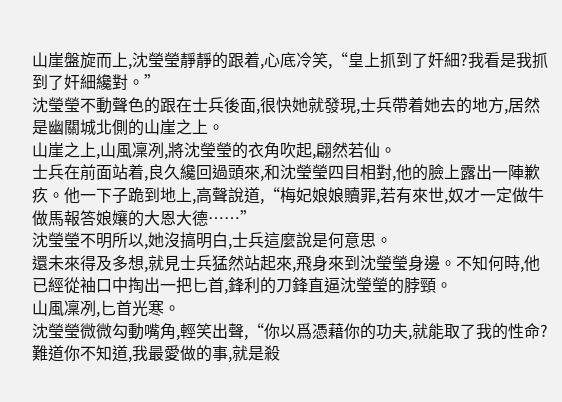山崖盤旋而上,沈瑩瑩靜靜的跟着,心底冷笑,“皇上抓到了奸細?我看是我抓到了奸細纔對。”
沈瑩瑩不動聲色的跟在士兵後面,很快她就發現,士兵帶着她去的地方,居然是幽關城北側的山崖之上。
山崖之上,山風凜冽,將沈瑩瑩的衣角吹起,翩然若仙。
士兵在前面站着,良久纔回過頭來,和沈瑩瑩四目相對,他的臉上露出一陣歉疚。他一下子跪到地上,高聲說道,“梅妃娘娘贖罪,若有來世,奴才一定做牛做馬報答娘孃的大恩大德……”
沈瑩瑩不明所以,她沒搞明白,士兵這麼說是何意思。
還未來得及多想,就見士兵猛然站起來,飛身來到沈瑩瑩身邊。不知何時,他已經從袖口中掏出一把匕首,鋒利的刀鋒直逼沈瑩瑩的脖頸。
山風凜冽,匕首光寒。
沈瑩瑩微微勾動嘴角,輕笑出聲,“你以爲憑藉你的功夫,就能取了我的性命?難道你不知道,我最愛做的事,就是殺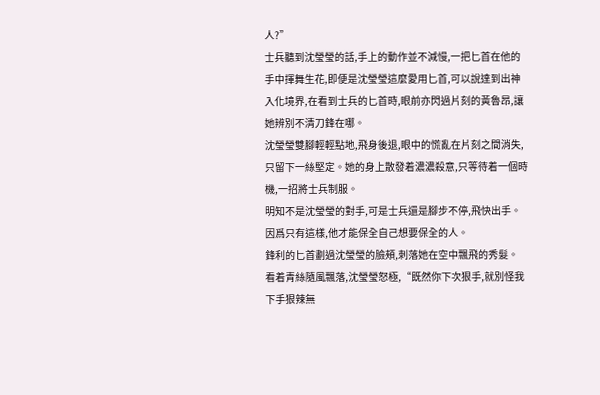人?”
士兵聽到沈瑩瑩的話,手上的動作並不減慢,一把匕首在他的手中揮舞生花,即便是沈瑩瑩這麼愛用匕首,可以說達到出神入化境界,在看到士兵的匕首時,眼前亦閃過片刻的黃魯昂,讓她辨別不清刀鋒在哪。
沈瑩瑩雙腳輕輕點地,飛身後退,眼中的慌亂在片刻之間消失,只留下一絲堅定。她的身上散發着濃濃殺意,只等待着一個時機,一招將士兵制服。
明知不是沈瑩瑩的對手,可是士兵還是腳步不停,飛快出手。因爲只有這樣,他才能保全自己想要保全的人。
鋒利的匕首劃過沈瑩瑩的臉頰,刺落她在空中飄飛的秀髮。
看着青絲隨風飄落,沈瑩瑩怒極,“既然你下次狠手,就別怪我下手狠辣無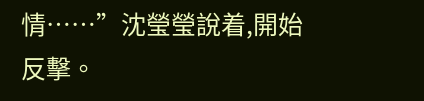情……”沈瑩瑩說着,開始反擊。